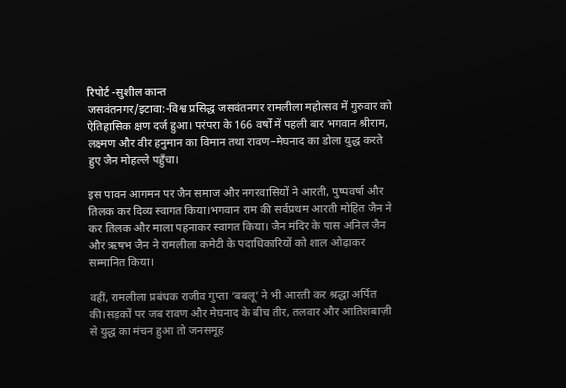रिपोर्ट -सुशील कान्त
जसवंतनगर/इटावा:-विश्व प्रसिद्ध जसवंतनगर रामलीला महोत्सव में गुरुवार को ऐतिहासिक क्षण दर्ज हुआ। परंपरा के 166 वर्षों में पहली बार भगवान श्रीराम, लक्ष्मण और वीर हनुमान का विमान तथा रावण–मेघनाद का डोला युद्ध करते हुए जैन मोहल्ले पहुँचा।

इस पावन आगमन पर जैन समाज और नगरवासियों ने आरती, पुष्पवर्षा और तिलक कर दिव्य स्वागत किया।भगवान राम की सर्वप्रथम आरती मोहित जैन ने कर तिलक और माला पहनाकर स्वागत किया। जैन मंदिर के पास अनिल जैन और ऋषभ जैन ने रामलीला कमेटी के पदाधिकारियों को शाल ओढ़ाकर सम्मानित किया।

वहीं, रामलीला प्रबंधक राजीव गुप्ता ‘बबलू’ ने भी आरती कर श्रद्धा अर्पित की।सड़कों पर जब रावण और मेघनाद के बीच तीर, तलवार और आतिशबाज़ी से युद्ध का मंचन हुआ तो जनसमूह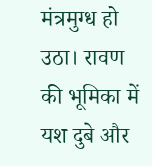मंत्रमुग्ध हो उठा। रावण की भूमिका में यश दुबे और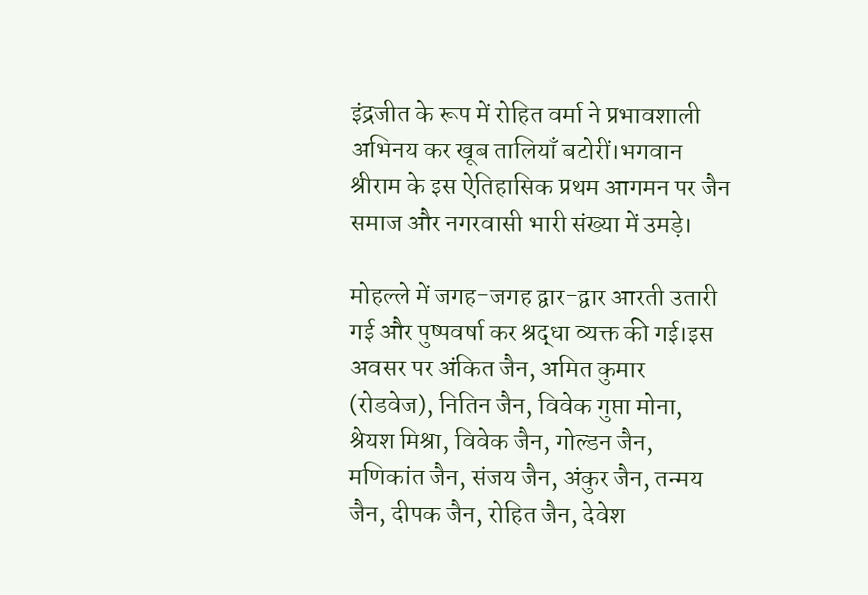इंद्रजीत के रूप में रोहित वर्मा ने प्रभावशाली अभिनय कर खूब तालियाँ बटोरीं।भगवान श्रीराम के इस ऐतिहासिक प्रथम आगमन पर जैन समाज और नगरवासी भारी संख्या में उमड़े।

मोहल्ले में जगह-जगह द्वार-द्वार आरती उतारी गई और पुष्पवर्षा कर श्रद्धा व्यक्त की गई।इस अवसर पर अंकित जैन, अमित कुमार (रोडवेज), नितिन जैन, विवेक गुप्ता मोना, श्रेयश मिश्रा, विवेक जैन, गोल्डन जैन, मणिकांत जैन, संजय जैन, अंकुर जैन, तन्मय जैन, दीपक जैन, रोहित जैन, देवेश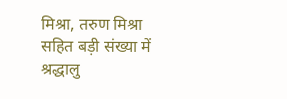मिश्रा, तरुण मिश्रा सहित बड़ी संख्या में श्रद्धालु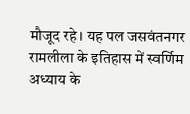मौजूद रहे। यह पल जसवंतनगर रामलीला के इतिहास में स्वर्णिम अध्याय के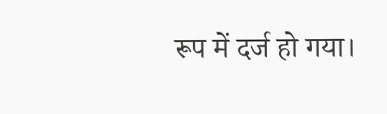रूप में दर्ज हो गया।